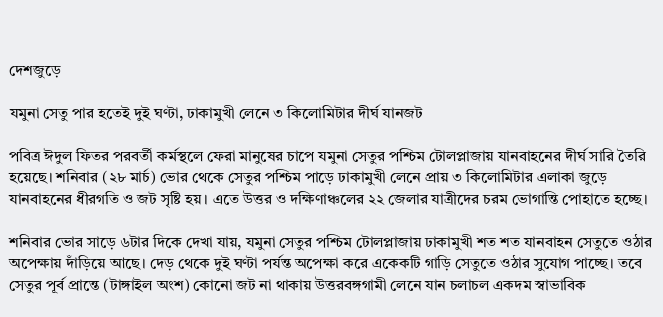দেশজুড়ে

যমুনা সেতু পার হতেই দুই ঘণ্টা, ঢাকামুখী লেনে ৩ কিলোমিটার দীর্ঘ যানজট

পবিত্র ঈদুল ফিতর পরবর্তী কর্মস্থলে ফেরা মানুষের চাপে যমুনা সেতুর পশ্চিম টোলপ্লাজায় যানবাহনের দীর্ঘ সারি তৈরি হয়েছে। শনিবার (২৮ মার্চ) ভোর থেকে সেতুর পশ্চিম পাড়ে ঢাকামুখী লেনে প্রায় ৩ কিলোমিটার এলাকা জুড়ে যানবাহনের ধীরগতি ও জট সৃষ্টি হয়। এতে উত্তর ও দক্ষিণাঞ্চলের ২২ জেলার যাত্রীদের চরম ভোগান্তি পোহাতে হচ্ছে।

শনিবার ভোর সাড়ে ৬টার দিকে দেখা যায়, যমুনা সেতুর পশ্চিম টোলপ্লাজায় ঢাকামুখী শত শত যানবাহন সেতুতে ওঠার অপেক্ষায় দাঁড়িয়ে আছে। দেড় থেকে দুই ঘণ্টা পর্যন্ত অপেক্ষা করে একেকটি গাড়ি সেতুতে ওঠার সুযোগ পাচ্ছে। তবে সেতুর পূর্ব প্রান্তে (টাঙ্গাইল অংশ) কোনো জট না থাকায় উত্তরবঙ্গগামী লেনে যান চলাচল একদম স্বাভাবিক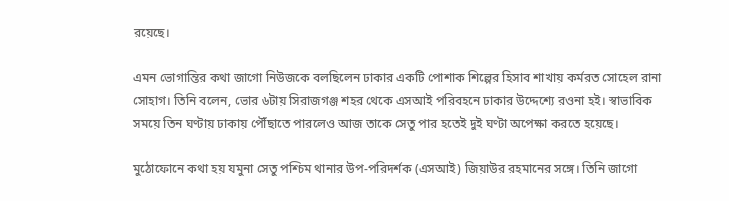রয়েছে।

এমন ভোগান্তির কথা জাগো নিউজকে বলছিলেন ঢাকার একটি পোশাক শিল্পের হিসাব শাখায় কর্মরত সোহেল রানা সোহাগ। তিনি বলেন, ভোর ৬টায় সিরাজগঞ্জ শহর থেকে এসআই পরিবহনে ঢাকার উদ্দেশ্যে রওনা হই। স্বাভাবিক সময়ে তিন ঘণ্টায় ঢাকায় পৌঁছাতে পারলেও আজ তাকে সেতু পার হতেই দুই ঘণ্টা অপেক্ষা করতে হয়েছে।

মুঠোফোনে কথা হয় যমুনা সেতু পশ্চিম থানার উপ-পরিদর্শক (এসআই) জিয়াউর রহমানের সঙ্গে। তিনি জাগো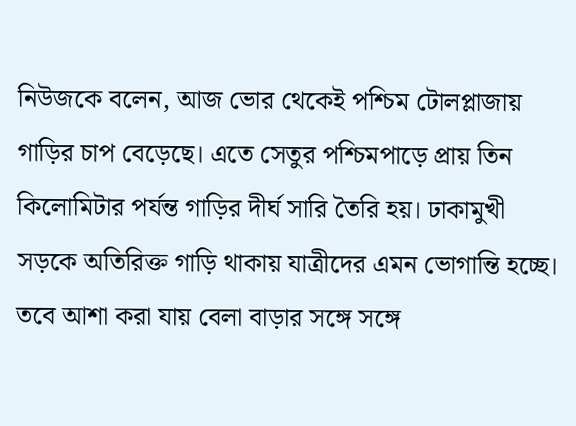নিউজকে বলেন, আজ ভোর থেকেই পশ্চিম টোলপ্লাজায় গাড়ির চাপ বেড়েছে। এতে সেতুর পশ্চিমপাড়ে প্রায় তিন কিলোমিটার পর্যন্ত গাড়ির দীর্ঘ সারি তৈরি হয়। ঢাকামুখী সড়কে অতিরিক্ত গাড়ি থাকায় যাত্রীদের এমন ভোগান্তি হচ্ছে। তবে আশা করা যায় বেলা বাড়ার সঙ্গে সঙ্গে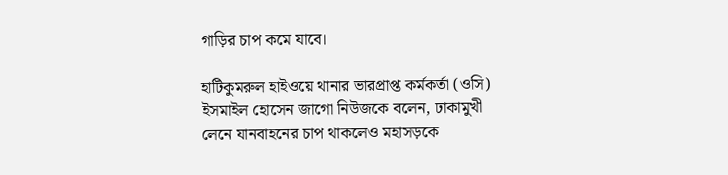গাড়ির চাপ কমে যাবে।

হাটিকুমরুল হাইওয়ে থানার ভারপ্রাপ্ত কর্মকর্তা (ওসি) ইসমাইল হোসেন জাগো নিউজকে বলেন, ঢাকামুখী লেনে যানবাহনের চাপ থাকলেও মহাসড়কে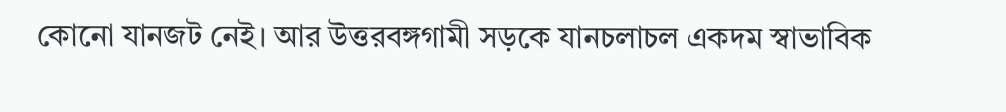কোনো যানজট নেই। আর উত্তরবঙ্গগামী সড়কে যানচলাচল একদম স্বাভাবিক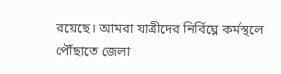রয়েছে। আমরা যাত্রীদের নির্বিঘ্নে কর্মস্থলে পৌঁছাতে জেলা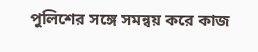পুলিশের সঙ্গে সমন্বয় করে কাজ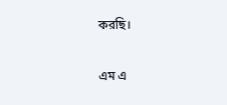করছি।

এম এ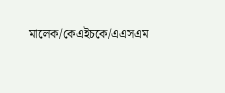মালেক/কেএইচকে/এএসএম